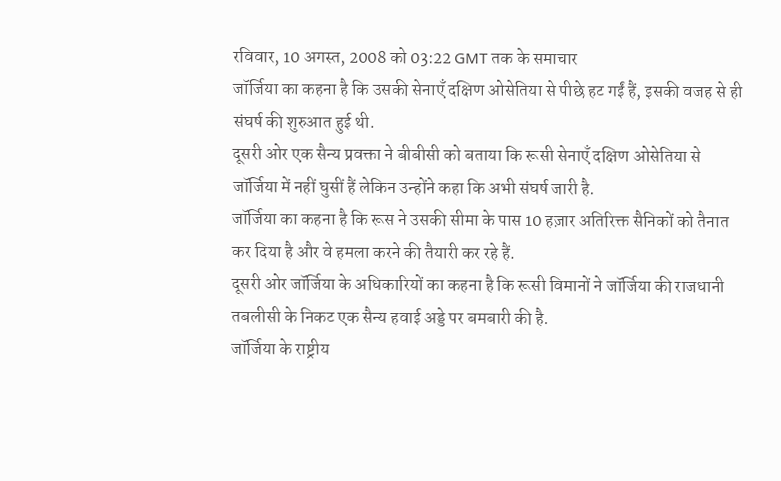रविवार, 10 अगस्त, 2008 को 03:22 GMT तक के समाचार
जॉर्जिया का कहना है कि उसकी सेनाएँ दक्षिण ओसेतिया से पीछे हट गईं हैं, इसकी वजह से ही संघर्ष की शुरुआत हुई थी.
दूसरी ओर एक सैन्य प्रवक्ता ने बीबीसी को बताया कि रूसी सेनाएँ दक्षिण ओसेतिया से जॉर्जिया में नहीं घुसीं हैं लेकिन उन्होंने कहा कि अभी संघर्ष जारी है.
जॉर्जिया का कहना है कि रूस ने उसकी सीमा के पास 10 हज़ार अतिरिक्त सैनिकों को तैनात कर दिया है और वे हमला करने की तैयारी कर रहे हैं.
दूसरी ओर जॉर्जिया के अधिकारियों का कहना है कि रूसी विमानों ने जॉर्जिया की राजधानी तबलीसी के निकट एक सैन्य हवाई अड्डे पर बमबारी की है.
जॉर्जिया के राष्ट्रीय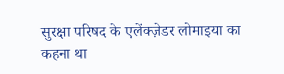सुरक्षा परिषद के एलेंक्ज़ेडर लोमाइया का कहना था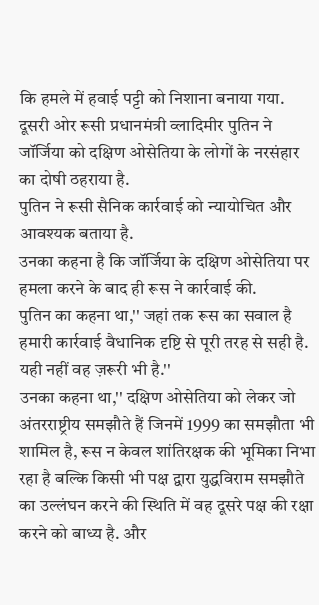कि हमले में हवाई पट्टी को निशाना बनाया गया.
दूसरी ओर रूसी प्रधानमंत्री व्लादिमीर पुतिन ने जॉर्जिया को दक्षिण ओसेतिया के लोगों के नरसंहार का दोषी ठहराया है.
पुतिन ने रूसी सैनिक कार्रवाई को न्यायोचित और आवश्यक बताया है.
उनका कहना है कि जॉर्जिया के दक्षिण ओसेतिया पर हमला करने के बाद ही रूस ने कार्रवाई की.
पुतिन का कहना था,'' जहां तक रूस का सवाल है हमारी कार्रवाई वैधानिक दृष्टि से पूरी तरह से सही है. यही नहीं वह ज़रूरी भी है.''
उनका कहना था,'' दक्षिण ओसेतिया को लेकर जो अंतरराष्ट्रीय समझौते हैं जिनमें 1999 का समझौता भी शामिल है, रूस न केवल शांतिरक्षक की भूमिका निभा रहा है बल्कि किसी भी पक्ष द्वारा युद्धविराम समझौते का उल्लंघन करने की स्थिति में वह दूसरे पक्ष की रक्षा करने को बाध्य है. और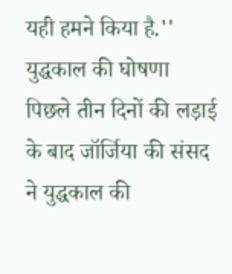यही हमने किया है.''
युद्धकाल की घोषणा
पिछले तीन दिनों की लड़ाई के बाद जॉर्जिया की संसद ने युद्धकाल की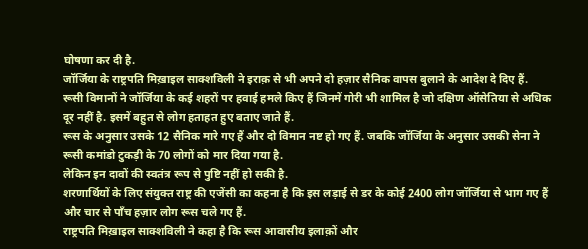घोषणा कर दी है.
जॉर्जिया के राष्ट्रपति मिख़ाइल साक्शविली ने इराक़ से भी अपने दो हज़ार सैनिक वापस बुलाने के आदेश दे दिए हैं.
रूसी विमानों ने जॉर्जिया के कई शहरों पर हवाई हमले किए हैं जिनमें गोरी भी शामिल है जो दक्षिण ऑसेतिया से अधिक दूर नहीं है. इसमें बहुत से लोग हताहत हुए बताए जाते हैं.
रूस के अनुसार उसके 12 सैनिक मारे गए हैं और दो विमान नष्ट हो गए हैं. जबकि जॉर्जिया के अनुसार उसकी सेना ने रूसी कमांडो टुकड़ी के 70 लोगों को मार दिया गया है.
लेकिन इन दावों की स्वतंत्र रूप से पुष्टि नहीं हो सकी है.
शरणार्थियों के लिए संयुक्त राष्ट्र की एजेंसी का कहना है कि इस लड़ाई से डर के कोई 2400 लोग जॉर्जिया से भाग गए हैं और चार से पाँच हज़ार लोग रूस चले गए हैं.
राष्ट्रपति मिख़ाइल साक्शविली ने कहा है कि रूस आवासीय इलाक़ों और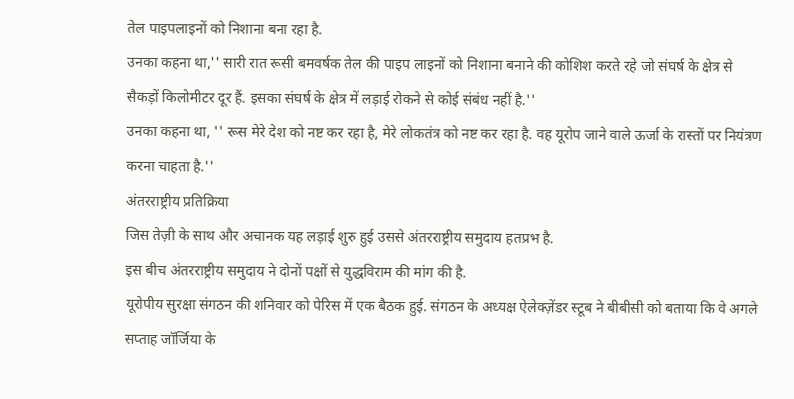तेल पाइपलाइनों को निशाना बना रहा है.
उनका कहना था,'' सारी रात रूसी बमवर्षक तेल की पाइप लाइनों को निशाना बनाने की कोशिश करते रहे जो संघर्ष के क्षेत्र से सैकड़ों किलोमीटर दूर हैं. इसका संघर्ष के क्षेत्र में लड़ाई रोकने से कोई संबंध नहीं है.''
उनका कहना था, '' रूस मेरे देश को नष्ट कर रहा है, मेरे लोकतंत्र को नष्ट कर रहा है. वह यूरोप जाने वाले ऊर्जा के रास्तों पर नियंत्रण करना चाहता है.''
अंतरराष्ट्रीय प्रतिक्रिया
जिस तेज़ी के साथ और अचानक यह लड़ाई शुरु हुई उससे अंतरराष्ट्रीय समुदाय हतप्रभ है.
इस बीच अंतरराष्ट्रीय समुदाय ने दोनों पक्षों से युद्धविराम की मांग की है.
यूरोपीय सुरक्षा संगठन की शनिवार को पेरिस में एक बैठक हुई. संगठन के अध्यक्ष ऐलेक्ज़ेंडर स्टूब ने बीबीसी को बताया कि वे अगले सप्ताह जॉर्जिया के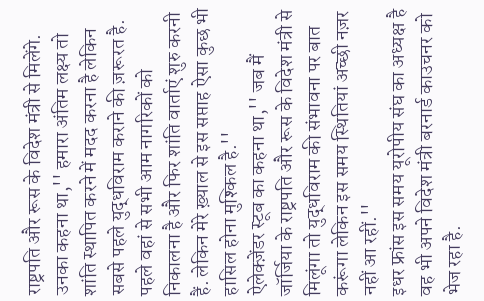राष्ट्रपति और रूस के विदेश मंत्री से मिलेंगे.
उनका कहना था,'' हमारा अंतिम लक्ष्य तो शांति स्थापित करने में मदद करना है लेकिन सबसे पहले युद्धविराम कराने की ज़रूरत है. पहले वहां से सभी आम नागरिकों को निकालना है और फिर शांति वार्ताएं शुरु करनी हैं. लेकिन मेरे ख़्याल से इस सप्ताह ऐसा कुछ भी हासिल होना मुश्किल है.''
ऐलेक्ज़ेंडर स्टूब का कहना था,'' जब मैं जॉर्जिया के राष्ट्रपति और रूस के विदेश मंत्री से मिलूंगा तो युद्धविराम की संभावना पर बात करूंगा लेकिन इस समय स्थितियां अच्छी नज़र नहीं आ रहीं.''
इधर फ्रांस इस समय यूरोपीय संघ का अध्यक्ष है वह भी अपने विदेश मंत्री बरनार्ड काउचनर को भेज रहा है.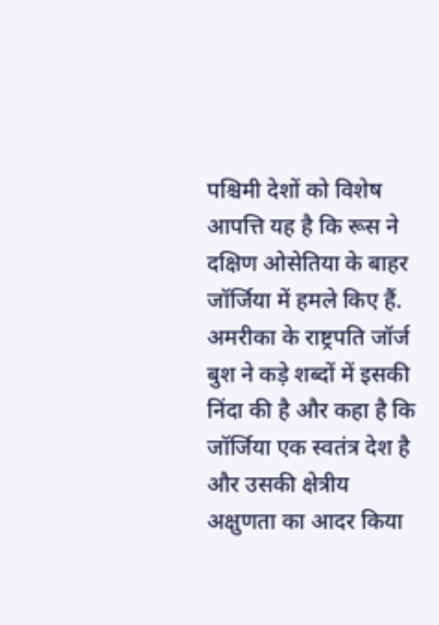पश्चिमी देशों को विशेष आपत्ति यह है कि रूस ने दक्षिण ओसेतिया के बाहर जॉर्जिया में हमले किए हैं.
अमरीका के राष्ट्रपति जॉर्ज बुश ने कड़े शब्दों में इसकी निंदा की है और कहा है कि जॉर्जिया एक स्वतंत्र देश है और उसकी क्षेत्रीय अक्षुणता का आदर किया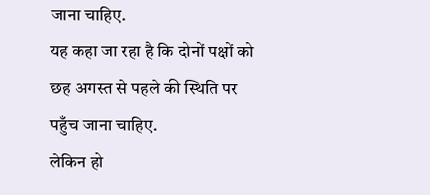जाना चाहिए.
यह कहा जा रहा है कि दोनों पक्षों को छह अगस्त से पहले की स्थिति पर पहुँच जाना चाहिए.
लेकिन हो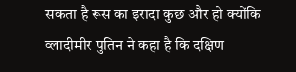सकता है रूस का इरादा कुछ और हो क्योंकि व्लादीमीर पुतिन ने कहा है कि दक्षिण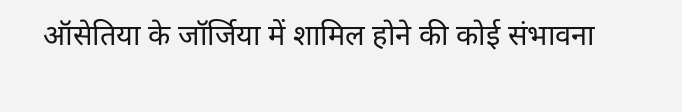ऑसेतिया के जॉर्जिया में शामिल होने की कोई संभावना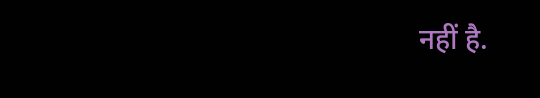नहीं है.